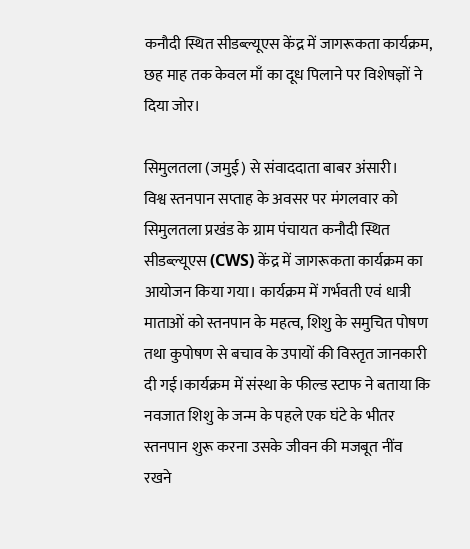कनौदी स्थित सीडब्ल्यूएस केंद्र में जागरूकता कार्यक्रम, छह माह तक केवल माँ का दूध पिलाने पर विशेषज्ञों ने दिया जोर।

सिमुलतला (जमुई) से संवाददाता बाबर अंसारी।
विश्व स्तनपान सप्ताह के अवसर पर मंगलवार को सिमुलतला प्रखंड के ग्राम पंचायत कनौदी स्थित सीडब्ल्यूएस (CWS) केंद्र में जागरूकता कार्यक्रम का आयोजन किया गया। कार्यक्रम में गर्भवती एवं धात्री माताओं को स्तनपान के महत्व, शिशु के समुचित पोषण तथा कुपोषण से बचाव के उपायों की विस्तृत जानकारी दी गई।कार्यक्रम में संस्था के फील्ड स्टाफ ने बताया कि नवजात शिशु के जन्म के पहले एक घंटे के भीतर स्तनपान शुरू करना उसके जीवन की मजबूत नींव रखने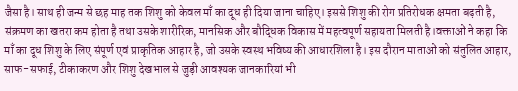जैसा है। साथ ही जन्म से छह माह तक शिशु को केवल माँ का दूध ही दिया जाना चाहिए। इससे शिशु की रोग प्रतिरोधक क्षमता बढ़ती है, संक्रमण का खतरा कम होता है तथा उसके शारीरिक, मानसिक और बौद्धिक विकास में महत्वपूर्ण सहायता मिलती है।वक्ताओं ने कहा कि माँ का दूध शिशु के लिए संपूर्ण एवं प्राकृतिक आहार है, जो उसके स्वस्थ भविष्य की आधारशिला है। इस दौरान माताओं को संतुलित आहार, साफ-सफाई, टीकाकरण और शिशु देखभाल से जुड़ी आवश्यक जानकारियां भी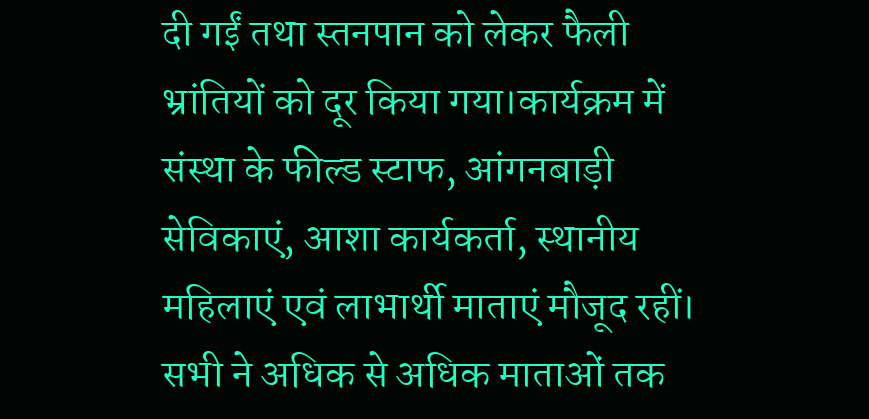दी गईं तथा स्तनपान को लेकर फैली भ्रांतियों को दूर किया गया।कार्यक्रम में संस्था के फील्ड स्टाफ, आंगनबाड़ी सेविकाएं, आशा कार्यकर्ता, स्थानीय महिलाएं एवं लाभार्थी माताएं मौजूद रहीं। सभी ने अधिक से अधिक माताओं तक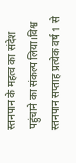स्तनपान के महत्व का संदेश पहुंचाने का संकल्प लिया।विश्व स्तनपान सप्ताह प्रत्येक वर्ष 1 से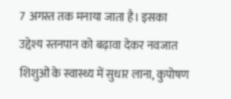7 अगस्त तक मनाया जाता है। इसका उद्देश्य स्तनपान को बढ़ावा देकर नवजात शिशुओं के स्वास्थ्य में सुधार लाना, कुपोषण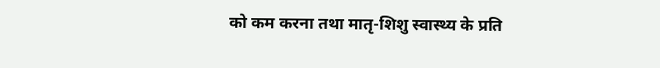को कम करना तथा मातृ-शिशु स्वास्थ्य के प्रति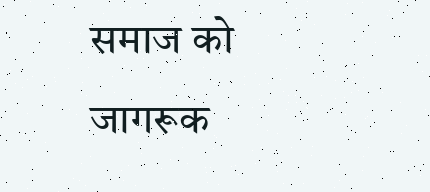समाज को जागरूक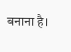बनाना है।